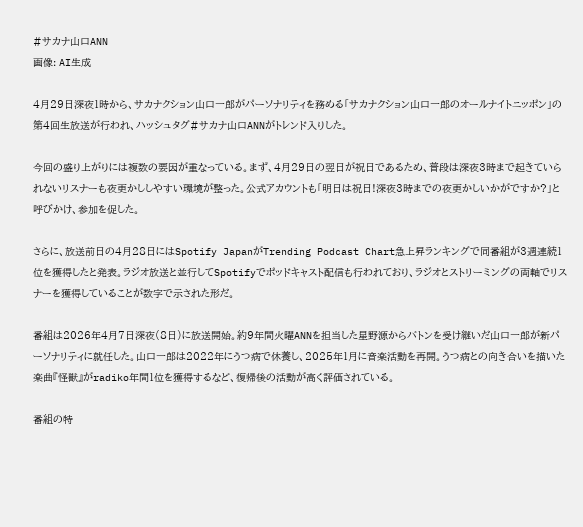#サカナ山口ANN
画像: AI生成

4月29日深夜1時から、サカナクション山口一郎がパーソナリティを務める「サカナクション山口一郎のオールナイトニッポン」の第4回生放送が行われ、ハッシュタグ#サカナ山口ANNがトレンド入りした。

今回の盛り上がりには複数の要因が重なっている。まず、4月29日の翌日が祝日であるため、普段は深夜3時まで起きていられないリスナーも夜更かししやすい環境が整った。公式アカウントも「明日は祝日!深夜3時までの夜更かしいかがですか?」と呼びかけ、参加を促した。

さらに、放送前日の4月28日にはSpotify JapanがTrending Podcast Chart急上昇ランキングで同番組が3週連続1位を獲得したと発表。ラジオ放送と並行してSpotifyでポッドキャスト配信も行われており、ラジオとストリーミングの両軸でリスナーを獲得していることが数字で示された形だ。

番組は2026年4月7日深夜(8日)に放送開始。約9年間火曜ANNを担当した星野源からバトンを受け継いだ山口一郎が新パーソナリティに就任した。山口一郎は2022年にうつ病で休養し、2025年1月に音楽活動を再開。うつ病との向き合いを描いた楽曲『怪獣』がradiko年間1位を獲得するなど、復帰後の活動が高く評価されている。

番組の特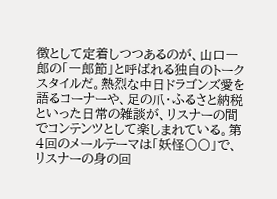徴として定着しつつあるのが、山口一郎の「一郎節」と呼ばれる独自のトークスタイルだ。熱烈な中日ドラゴンズ愛を語るコーナーや、足の爪・ふるさと納税といった日常の雑談が、リスナーの間でコンテンツとして楽しまれている。第4回のメールテーマは「妖怪〇〇」で、リスナーの身の回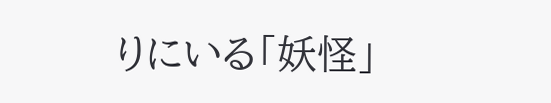りにいる「妖怪」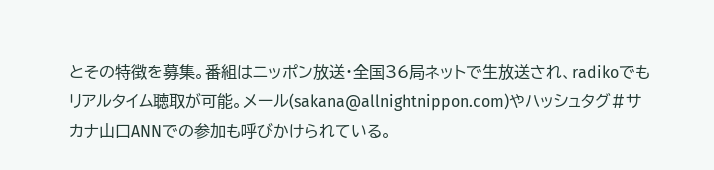とその特徴を募集。番組はニッポン放送・全国36局ネットで生放送され、radikoでもリアルタイム聴取が可能。メール(sakana@allnightnippon.com)やハッシュタグ#サカナ山口ANNでの参加も呼びかけられている。